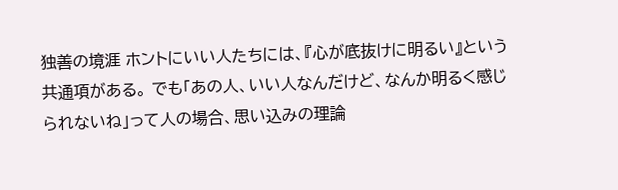独善の境涯 ホントにいい人たちには、『心が底抜けに明るい』という共通項がある。 でも「あの人、いい人なんだけど、なんか明るく感じられないね」って人の場合、思い込みの理論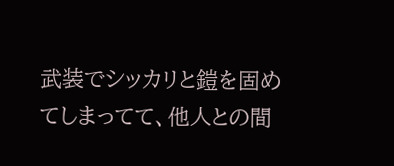武装でシッカリと鎧を固めてしまってて、他人との間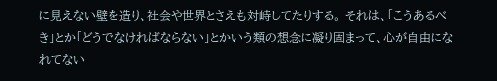に見えない壁を造り、社会や世界とさえも対峙してたりする。 それは、「こうあるべき」とか「どうでなければならない」とかいう類の想念に凝り固まって、心が自由になれてない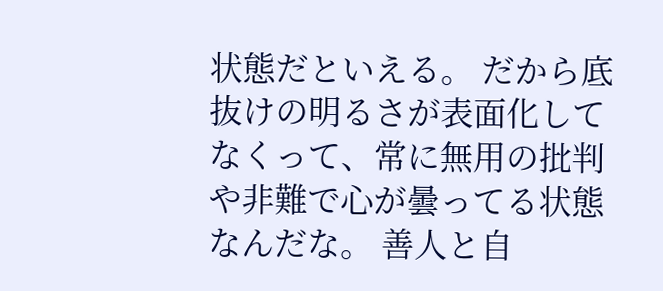状態だといえる。 だから底抜けの明るさが表面化してなくって、常に無用の批判や非難で心が曇ってる状態なんだな。 善人と自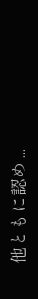他ともに認め ...